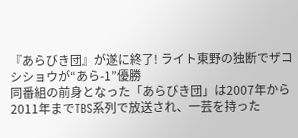『あらびき団』が遂に終了! ライト東野の独断でザコシショウが“あら-1”優勝
同番組の前身となった「あらびき団」は2007年から2011年までTBS系列で放送され、一芸を持った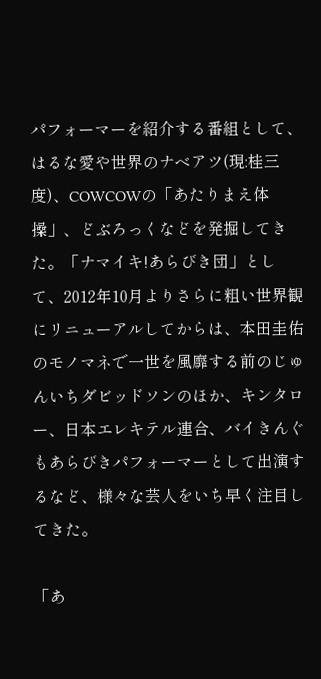パフォーマーを紹介する番組として、はるな愛や世界のナベアツ(現:桂三度)、COWCOWの「あたりまえ体操」、どぶろっくなどを発掘してきた。「ナマイキ!あらびき団」として、2012年10月よりさらに粗い世界観にリニューアルしてからは、本田圭佑のモノマネで一世を風靡する前のじゅんいちダビッドソンのほか、キンタロー、日本エレキテル連合、バイきんぐもあらびきパフォーマーとして出演するなど、様々な芸人をいち早く注目してきた。

「あ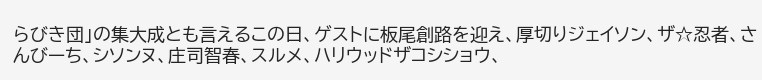らびき団」の集大成とも言えるこの日、ゲストに板尾創路を迎え、厚切りジェイソン、ザ☆忍者、さんびーち、シソンヌ、庄司智春、スルメ、ハリウッドザコシショウ、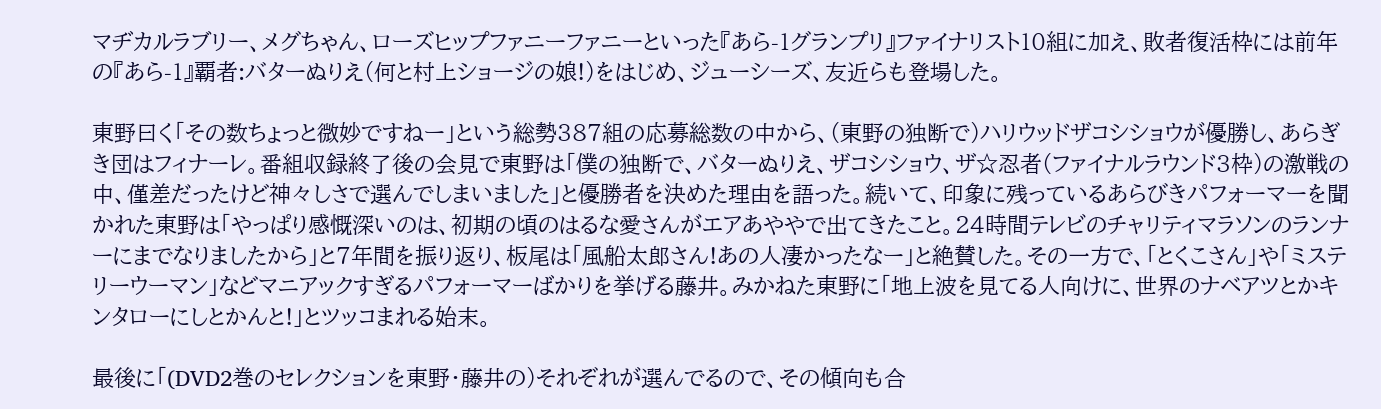マヂカルラブリー、メグちゃん、ローズヒップファニーファニーといった『あら-1グランプリ』ファイナリスト10組に加え、敗者復活枠には前年の『あら-1』覇者:バターぬりえ(何と村上ショージの娘!)をはじめ、ジューシーズ、友近らも登場した。

東野曰く「その数ちょっと微妙ですねー」という総勢387組の応募総数の中から、(東野の独断で)ハリウッドザコシショウが優勝し、あらぎき団はフィナーレ。番組収録終了後の会見で東野は「僕の独断で、バターぬりえ、ザコシショウ、ザ☆忍者(ファイナルラウンド3枠)の激戦の中、僅差だったけど神々しさで選んでしまいました」と優勝者を決めた理由を語った。続いて、印象に残っているあらびきパフォーマーを聞かれた東野は「やっぱり感慨深いのは、初期の頃のはるな愛さんがエアあややで出てきたこと。24時間テレビのチャリティマラソンのランナーにまでなりましたから」と7年間を振り返り、板尾は「風船太郎さん!あの人凄かったなー」と絶賛した。その一方で、「とくこさん」や「ミステリーウーマン」などマニアックすぎるパフォーマーばかりを挙げる藤井。みかねた東野に「地上波を見てる人向けに、世界のナベアツとかキンタローにしとかんと!」とツッコまれる始末。

最後に「(DVD2巻のセレクションを東野・藤井の)それぞれが選んでるので、その傾向も合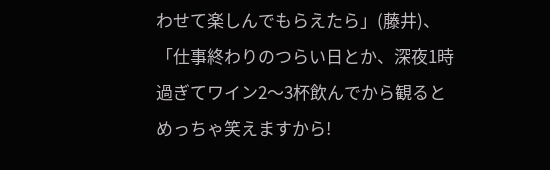わせて楽しんでもらえたら」(藤井)、「仕事終わりのつらい日とか、深夜1時過ぎてワイン2〜3杯飲んでから観るとめっちゃ笑えますから!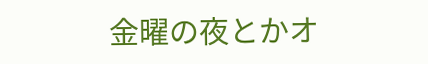金曜の夜とかオ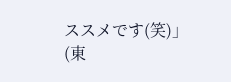ススメです(笑)」(東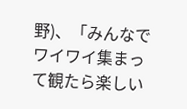野)、「みんなでワイワイ集まって観たら楽しい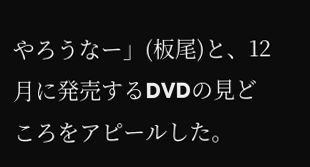やろうなー」(板尾)と、12月に発売するDVDの見どころをアピールした。